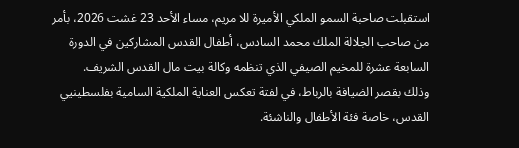استقبلت صاحبة السمو الملكي الأميرة للا مريم، مساء الأحد 23 غشت 2026، بأمر من صاحب الجلالة الملك محمد السادس، أطفال القدس المشاركين في الدورة السابعة عشرة للمخيم الصيفي الذي تنظمه وكالة بيت مال القدس الشريف.
وذلك بقصر الضيافة بالرباط، في لفتة تعكس العناية الملكية السامية بفلسطينيي القدس، خاصة فئة الأطفال والناشئة.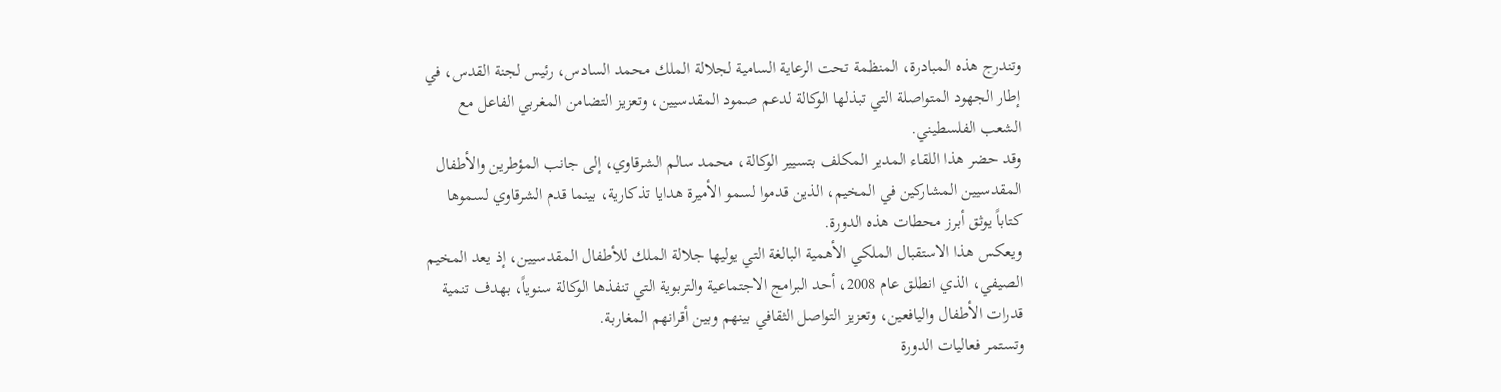وتندرج هذه المبادرة، المنظمة تحت الرعاية السامية لجلالة الملك محمد السادس، رئيس لجنة القدس، في إطار الجهود المتواصلة التي تبذلها الوكالة لدعم صمود المقدسيين، وتعزيز التضامن المغربي الفاعل مع الشعب الفلسطيني.
وقد حضر هذا اللقاء المدير المكلف بتسيير الوكالة، محمد سالم الشرقاوي، إلى جانب المؤطرين والأطفال المقدسيين المشاركين في المخيم، الذين قدموا لسمو الأميرة هدايا تذكارية، بينما قدم الشرقاوي لسموها كتاباً يوثق أبرز محطات هذه الدورة.
ويعكس هذا الاستقبال الملكي الأهمية البالغة التي يوليها جلالة الملك للأطفال المقدسيين، إذ يعد المخيم الصيفي، الذي انطلق عام 2008، أحد البرامج الاجتماعية والتربوية التي تنفذها الوكالة سنوياً، بهدف تنمية قدرات الأطفال واليافعين، وتعزيز التواصل الثقافي بينهم وبين أقرانهم المغاربة.
وتستمر فعاليات الدورة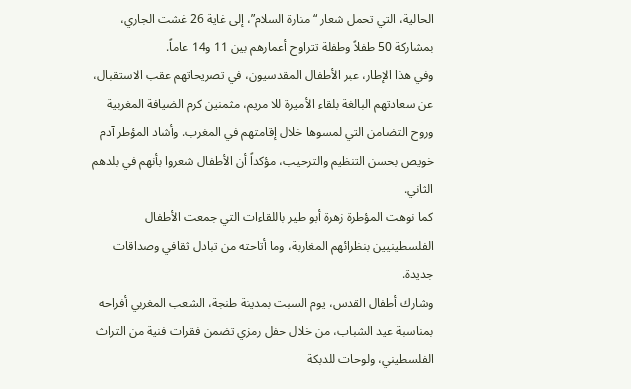الحالية، التي تحمل شعار “منارة السلام”، إلى غاية 26 غشت الجاري، بمشاركة 50 طفلاً وطفلة تتراوح أعمارهم بين 11 و14 عاماً.
وفي هذا الإطار، عبر الأطفال المقدسيون، في تصريحاتهم عقب الاستقبال، عن سعادتهم البالغة بلقاء الأميرة للا مريم، مثمنين كرم الضيافة المغربية وروح التضامن التي لمسوها خلال إقامتهم في المغرب. وأشاد المؤطر آدم خويص بحسن التنظيم والترحيب، مؤكداً أن الأطفال شعروا بأنهم في بلدهم الثاني.
كما نوهت المؤطرة زهرة أبو طير باللقاءات التي جمعت الأطفال الفلسطينيين بنظرائهم المغاربة، وما أتاحته من تبادل ثقافي وصداقات جديدة.
وشارك أطفال القدس، يوم السبت بمدينة طنجة، الشعب المغربي أفراحه بمناسبة عيد الشباب، من خلال حفل رمزي تضمن فقرات فنية من التراث الفلسطيني، ولوحات للدبكة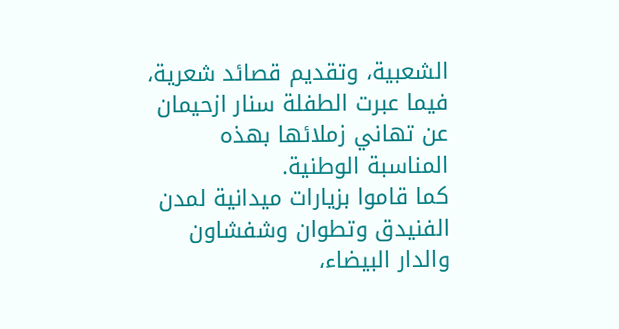الشعبية، وتقديم قصائد شعرية، فيما عبرت الطفلة سنار ازحيمان عن تهاني زملائها بهذه المناسبة الوطنية.
كما قاموا بزيارات ميدانية لمدن الفنيدق وتطوان وشفشاون والدار البيضاء،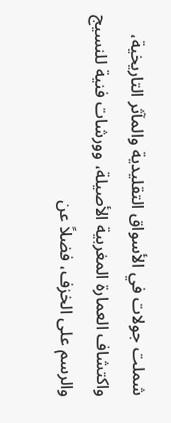شملت جولات في الأسواق التقليدية والمآثر التاريخية، واكتشاف العمارة المغربية الأصيلة، وورشات فنية للنسيج والرسم على الخزف، فضلاً عن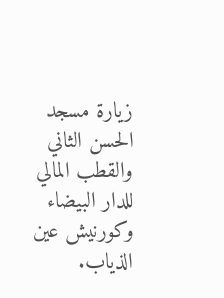زيارة مسجد الحسن الثاني والقطب المالي للدار البيضاء وكورنيش عين الذياب.